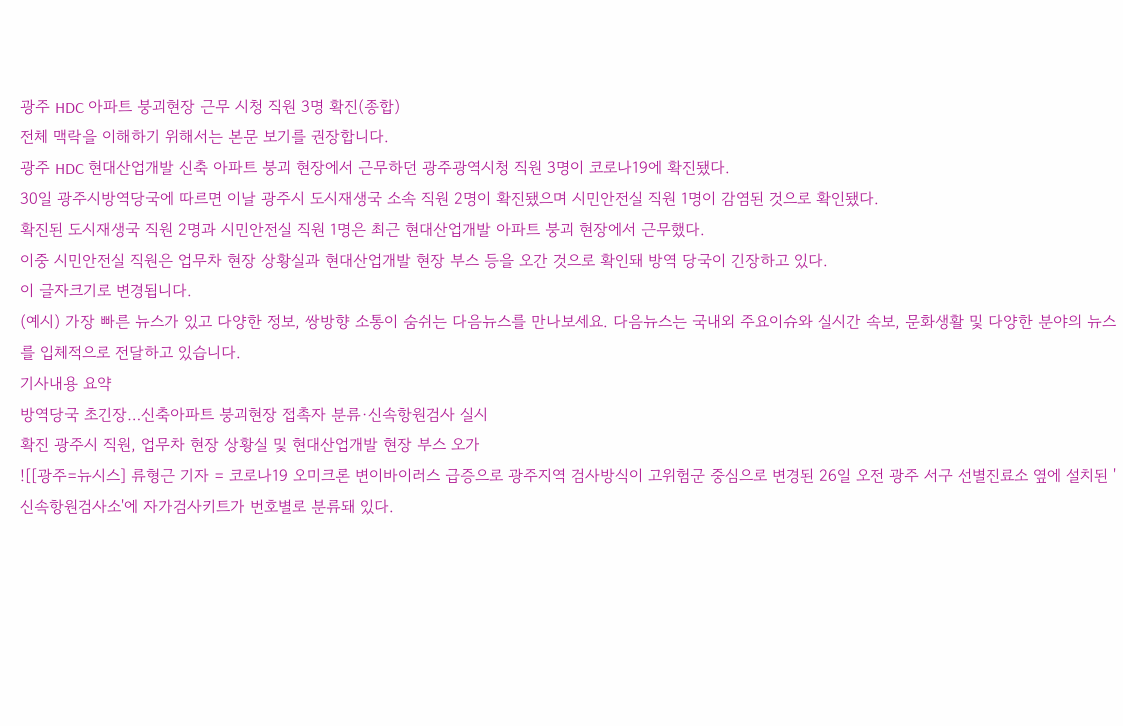광주 HDC 아파트 붕괴현장 근무 시청 직원 3명 확진(종합)
전체 맥락을 이해하기 위해서는 본문 보기를 권장합니다.
광주 HDC 현대산업개발 신축 아파트 붕괴 현장에서 근무하던 광주광역시청 직원 3명이 코로나19에 확진됐다.
30일 광주시방역당국에 따르면 이날 광주시 도시재생국 소속 직원 2명이 확진됐으며 시민안전실 직원 1명이 감염된 것으로 확인됐다.
확진된 도시재생국 직원 2명과 시민안전실 직원 1명은 최근 현대산업개발 아파트 붕괴 현장에서 근무했다.
이중 시민안전실 직원은 업무차 현장 상황실과 현대산업개발 현장 부스 등을 오간 것으로 확인돼 방역 당국이 긴장하고 있다.
이 글자크기로 변경됩니다.
(예시) 가장 빠른 뉴스가 있고 다양한 정보, 쌍방향 소통이 숨쉬는 다음뉴스를 만나보세요. 다음뉴스는 국내외 주요이슈와 실시간 속보, 문화생활 및 다양한 분야의 뉴스를 입체적으로 전달하고 있습니다.
기사내용 요약
방역당국 초긴장…신축아파트 붕괴현장 접촉자 분류·신속항원검사 실시
확진 광주시 직원, 업무차 현장 상황실 및 현대산업개발 현장 부스 오가
![[광주=뉴시스] 류형근 기자 = 코로나19 오미크론 변이바이러스 급증으로 광주지역 검사방식이 고위험군 중심으로 변경된 26일 오전 광주 서구 선별진료소 옆에 설치된 '신속항원검사소'에 자가검사키트가 번호별로 분류돼 있다.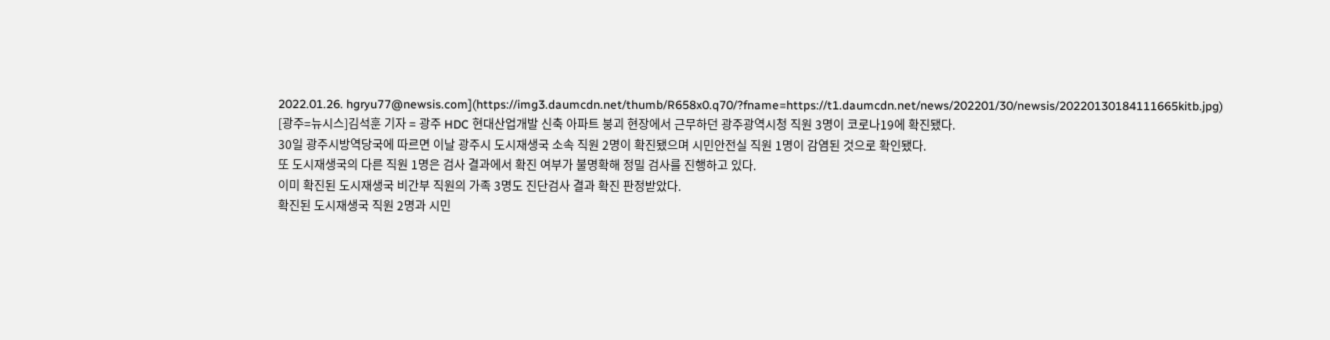2022.01.26. hgryu77@newsis.com](https://img3.daumcdn.net/thumb/R658x0.q70/?fname=https://t1.daumcdn.net/news/202201/30/newsis/20220130184111665kitb.jpg)
[광주=뉴시스]김석훈 기자 = 광주 HDC 현대산업개발 신축 아파트 붕괴 현장에서 근무하던 광주광역시청 직원 3명이 코로나19에 확진됐다.
30일 광주시방역당국에 따르면 이날 광주시 도시재생국 소속 직원 2명이 확진됐으며 시민안전실 직원 1명이 감염된 것으로 확인됐다.
또 도시재생국의 다른 직원 1명은 검사 결과에서 확진 여부가 불명확해 정밀 검사를 진행하고 있다.
이미 확진된 도시재생국 비간부 직원의 가족 3명도 진단검사 결과 확진 판정받았다.
확진된 도시재생국 직원 2명과 시민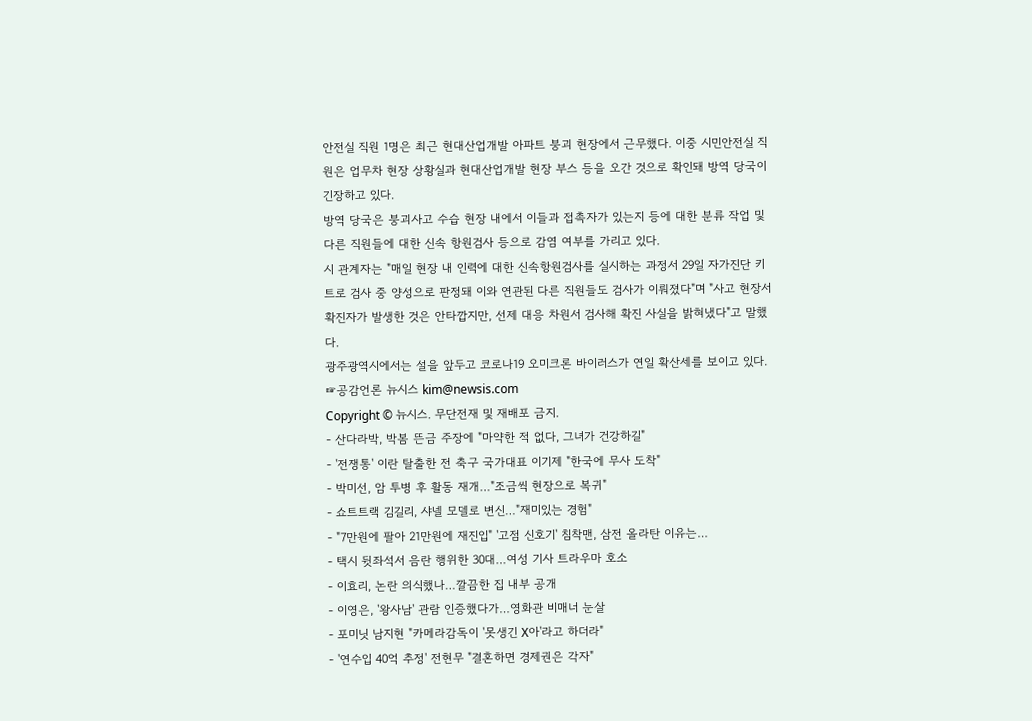안전실 직원 1명은 최근 현대산업개발 아파트 붕괴 현장에서 근무했다. 이중 시민안전실 직원은 업무차 현장 상황실과 현대산업개발 현장 부스 등을 오간 것으로 확인돼 방역 당국이 긴장하고 있다.
방역 당국은 붕괴사고 수습 현장 내에서 이들과 접촉자가 있는지 등에 대한 분류 작업 및 다른 직원들에 대한 신속 항원검사 등으로 감염 여부를 가리고 있다.
시 관계자는 "매일 현장 내 인력에 대한 신속항원검사를 실시하는 과정서 29일 자가진단 키트로 검사 중 양성으로 판정돼 이와 연관된 다른 직원들도 검사가 이뤄졌다"며 "사고 현장서 확진자가 발생한 것은 안타깝지만, 선제 대응 차원서 검사해 확진 사실을 밝혀냈다"고 말했다.
광주광역시에서는 설을 앞두고 코로나19 오미크론 바이러스가 연일 확산세를 보이고 있다.
☞공감언론 뉴시스 kim@newsis.com
Copyright © 뉴시스. 무단전재 및 재배포 금지.
- 산다라박, 박봄 뜬금 주장에 "마약한 적 없다, 그녀가 건강하길"
- '전쟁통' 이란 탈출한 전 축구 국가대표 이기제 "한국에 무사 도착"
- 박미선, 암 투병 후 활동 재개…"조금씩 현장으로 복귀"
- 쇼트트랙 김길리, 샤넬 모델로 변신…"재미있는 경험"
- "7만원에 팔아 21만원에 재진입" '고점 신호기' 침착맨, 삼전 올라탄 이유는…
- 택시 뒷좌석서 음란 행위한 30대…여성 기사 트라우마 호소
- 이효리, 논란 의식했나…깔끔한 집 내부 공개
- 이영은, '왕사남' 관람 인증했다가…영화관 비매너 눈살
- 포미닛 남지현 "카메라감독이 '못생긴 X아'라고 하더라"
- '연수입 40억 추정' 전현무 "결혼하면 경제권은 각자"